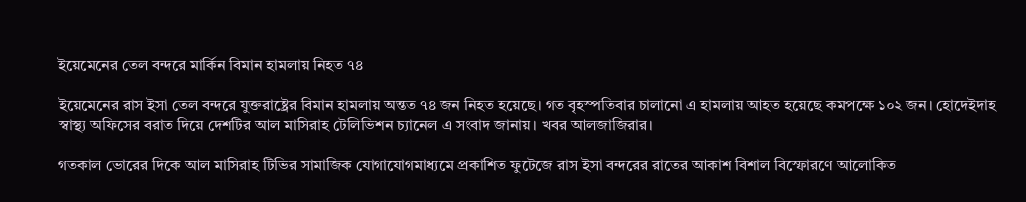ইয়েমেনের তেল বন্দরে মার্কিন বিমান হামলায় নিহত ৭৪

ইয়েমেনের রাস ইসা তেল বন্দরে যুক্তরাষ্ট্রের বিমান হামলায় অন্তত ৭৪ জন নিহত হয়েছে। গত বৃহস্পতিবার চালানো এ হামলায় আহত হয়েছে কমপক্ষে ১০২ জন। হোদেইদাহ স্বাস্থ্য অফিসের বরাত দিয়ে দেশটির আল মাসিরাহ টেলিভিশন চ্যানেল এ সংবাদ জানায়। খবর আলজাজিরার।

গতকাল ভোরের দিকে আল মাসিরাহ টিভির সামাজিক যোগাযোগমাধ্যমে প্রকাশিত ফুটেজে রাস ইসা বন্দরের রাতের আকাশ বিশাল বিস্ফোরণে আলোকিত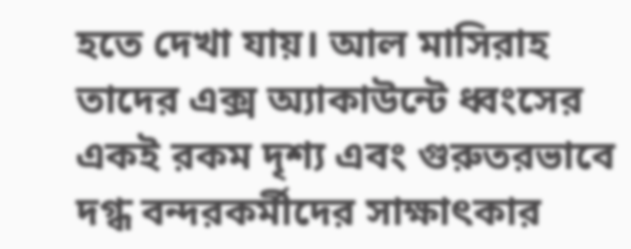হতে দেখা যায়। আল মাসিরাহ তাদের এক্স অ্যাকাউন্টে ধ্বংসের একই রকম দৃশ্য এবং গুরুতরভাবে দগ্ধ বন্দরকর্মীদের সাক্ষাৎকার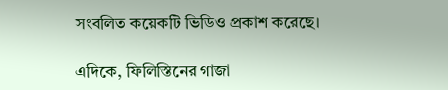সংবলিত কয়েকটি ভিডিও প্রকাশ করেছে।

এদিকে, ফিলিস্তিনের গাজা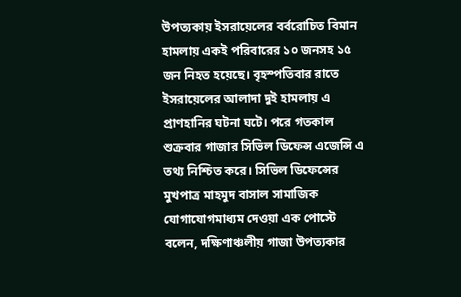উপত্যকায় ইসরায়েলের বর্বরোচিত বিমান হামলায় একই পরিবারের ১০ জনসহ ১৫ জন নিহত হয়েছে। বৃহস্পতিবার রাতে ইসরায়েলের আলাদা দুই হামলায় এ প্রাণহানির ঘটনা ঘটে। পরে গতকাল শুক্রবার গাজার সিভিল ডিফেন্স এজেন্সি এ তথ্য নিশ্চিত করে। সিভিল ডিফেন্সের মুখপাত্র মাহমুদ বাসাল সামাজিক যোগাযোগমাধ্যম দেওয়া এক পোস্টে বলেন, দক্ষিণাঞ্চলীয় গাজা উপত্যকার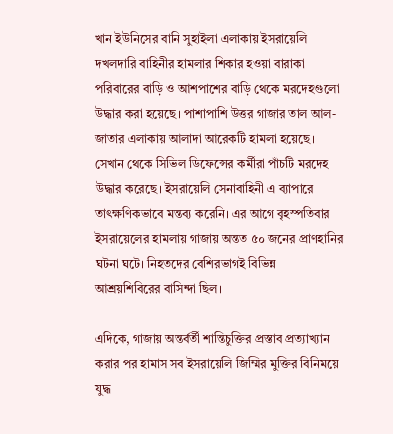খান ইউনিসের বানি সুহাইলা এলাকায় ইসরায়েলি দখলদারি বাহিনীর হামলার শিকার হওয়া বারাকা পরিবারের বাড়ি ও আশপাশের বাড়ি থেকে মরদেহগুলো উদ্ধার করা হয়েছে। পাশাপাশি উত্তর গাজার তাল আল-জাতার এলাকায় আলাদা আরেকটি হামলা হয়েছে। সেখান থেকে সিভিল ডিফেন্সের কর্মীরা পাঁচটি মরদেহ উদ্ধার করেছে। ইসরায়েলি সেনাবাহিনী এ ব্যাপারে তাৎক্ষণিকভাবে মন্তব্য করেনি। এর আগে বৃহস্পতিবার ইসরায়েলের হামলায় গাজায় অন্তত ৫০ জনের প্রাণহানির ঘটনা ঘটে। নিহতদের বেশিরভাগই বিভিন্ন আশ্রয়শিবিরের বাসিন্দা ছিল।

এদিকে, গাজায় অন্তর্বর্তী শান্তিচুক্তির প্রস্তাব প্রত্যাখ্যান করার পর হামাস সব ইসরায়েলি জিম্মির মুক্তির বিনিময়ে যুদ্ধ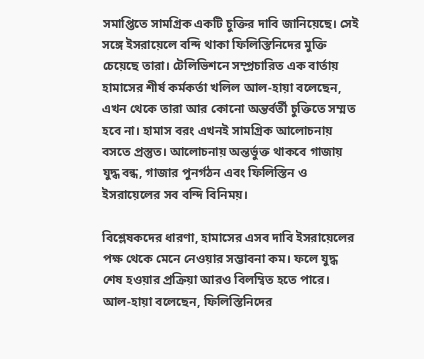সমাপ্তিতে সামগ্রিক একটি চুক্তির দাবি জানিয়েছে। সেই সঙ্গে ইসরায়েলে বন্দি থাকা ফিলিস্তিনিদের মুক্তি চেয়েছে তারা। টেলিভিশনে সম্প্রচারিত এক বার্তায় হামাসের শীর্ষ কর্মকর্তা খলিল আল-হায়া বলেছেন, এখন থেকে তারা আর কোনো অন্তর্বর্তী চুক্তিতে সম্মত হবে না। হামাস বরং এখনই সামগ্রিক আলোচনায় বসতে প্রস্তুত। আলোচনায় অন্তর্ভুক্ত থাকবে গাজায় যুদ্ধ বন্ধ, গাজার পুনর্গঠন এবং ফিলিস্তিন ও ইসরায়েলের সব বন্দি বিনিময়।

বিশ্লেষকদের ধারণা, হামাসের এসব দাবি ইসরায়েলের পক্ষ থেকে মেনে নেওয়ার সম্ভাবনা কম। ফলে যুদ্ধ শেষ হওয়ার প্রক্রিয়া আরও বিলম্বিত হতে পারে। আল-হায়া বলেছেন, ফিলিস্তিনিদের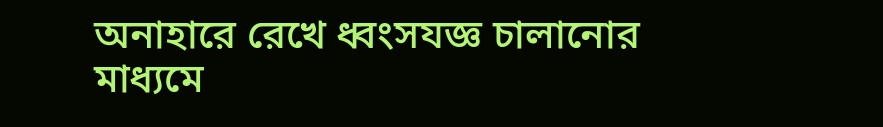অনাহারে রেখে ধ্বংসযজ্ঞ চালানোর মাধ্যমে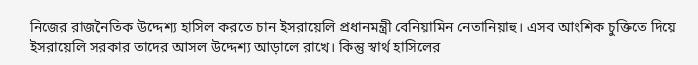নিজের রাজনৈতিক উদ্দেশ্য হাসিল করতে চান ইসরায়েলি প্রধানমন্ত্রী বেনিয়ামিন নেতানিয়াহু। এসব আংশিক চুক্তিতে দিয়ে ইসরায়েলি সরকার তাদের আসল উদ্দেশ্য আড়ালে রাখে। কিন্তু স্বার্থ হাসিলের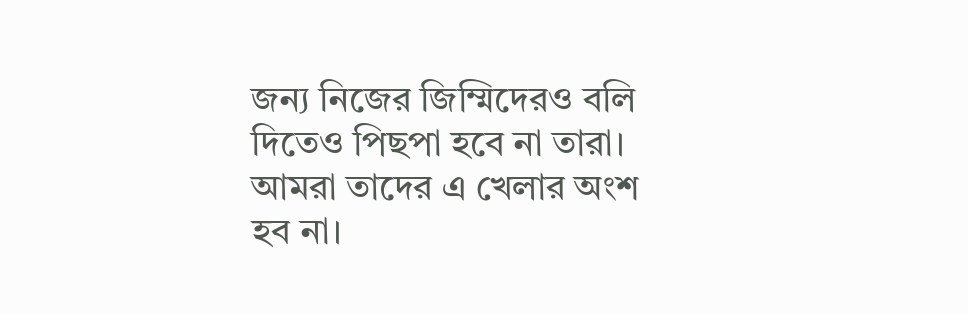জন্য নিজের জিম্মিদেরও বলি দিতেও পিছপা হবে না তারা। আমরা তাদের এ খেলার অংশ হব না।